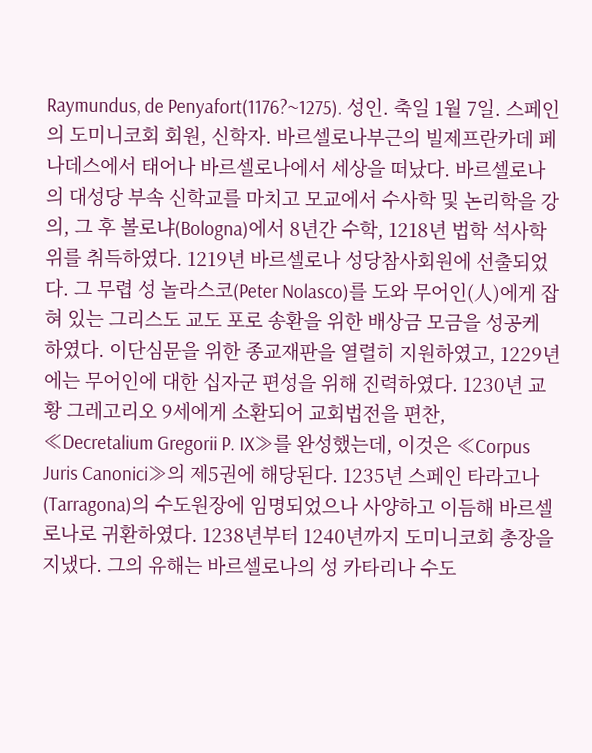Raymundus, de Penyafort(1176?~1275). 성인. 축일 1월 7일. 스페인의 도미니코회 회원, 신학자. 바르셀로나부근의 빌제프란카데 페나데스에서 태어나 바르셀로나에서 세상을 떠났다. 바르셀로나의 대성당 부속 신학교를 마치고 모교에서 수사학 및 논리학을 강의, 그 후 볼로냐(Bologna)에서 8년간 수학, 1218년 법학 석사학위를 취득하였다. 1219년 바르셀로나 성당참사회원에 선출되었다. 그 무렵 성 놀라스코(Peter Nolasco)를 도와 무어인(人)에게 잡혀 있는 그리스도 교도 포로 송환을 위한 배상금 모금을 성공케 하였다. 이단심문을 위한 종교재판을 열렬히 지원하였고, 1229년에는 무어인에 대한 십자군 편성을 위해 진력하였다. 1230년 교황 그레고리오 9세에게 소환되어 교회법전을 편찬, ≪Decretalium Gregorii P. IX≫를 완성했는데, 이것은 ≪Corpus Juris Canonici≫의 제5권에 해당된다. 1235년 스페인 타라고나(Tarragona)의 수도원장에 임명되었으나 사양하고 이듬해 바르셀로나로 귀환하였다. 1238년부터 1240년까지 도미니코회 총장을 지냈다. 그의 유해는 바르셀로나의 성 카타리나 수도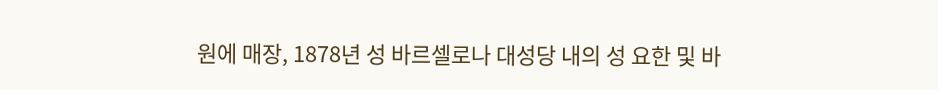원에 매장, 1878년 성 바르셀로나 대성당 내의 성 요한 및 바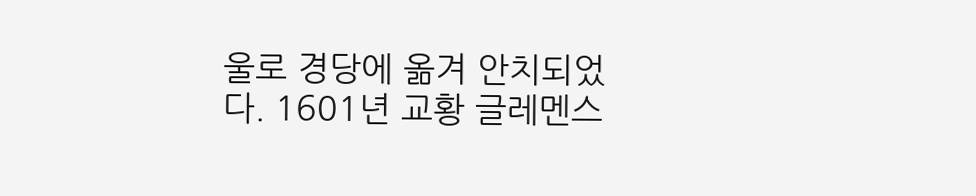울로 경당에 옮겨 안치되었다. 1601년 교황 글레멘스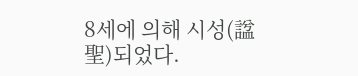8세에 의해 시성(諡聖)되었다.